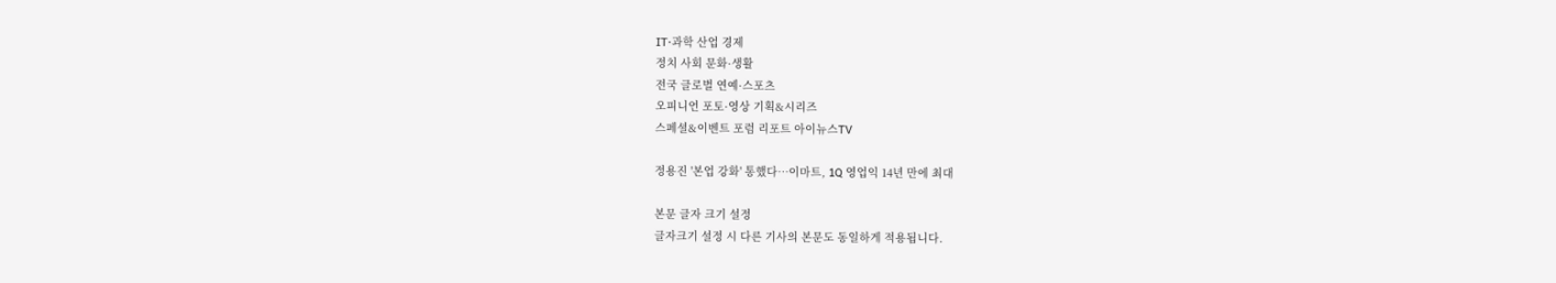IT·과학 산업 경제
정치 사회 문화·생활
전국 글로벌 연예·스포츠
오피니언 포토·영상 기획&시리즈
스페셜&이벤트 포럼 리포트 아이뉴스TV

정용진 '본업 강화' 통했다⋯이마트, 1Q 영업익 14년 만에 최대

본문 글자 크기 설정
글자크기 설정 시 다른 기사의 본문도 동일하게 적용됩니다.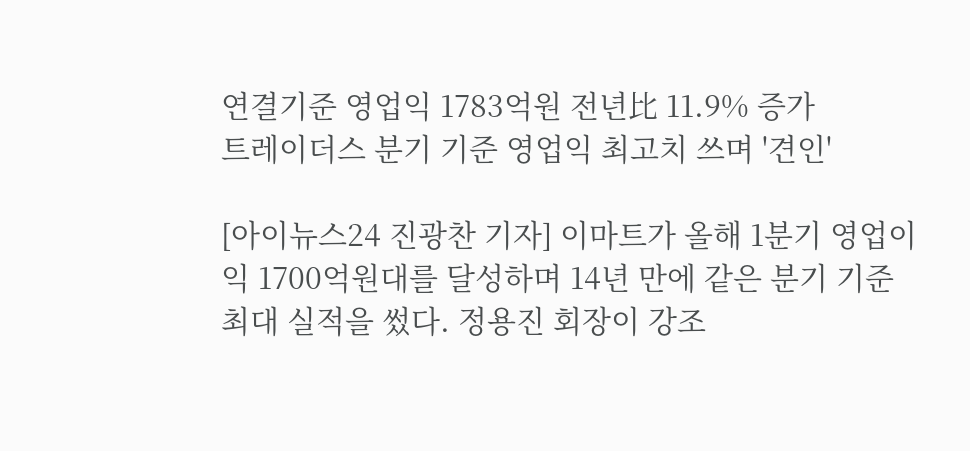연결기준 영업익 1783억원 전년比 11.9% 증가
트레이더스 분기 기준 영업익 최고치 쓰며 '견인'

[아이뉴스24 진광찬 기자] 이마트가 올해 1분기 영업이익 1700억원대를 달성하며 14년 만에 같은 분기 기준 최대 실적을 썼다. 정용진 회장이 강조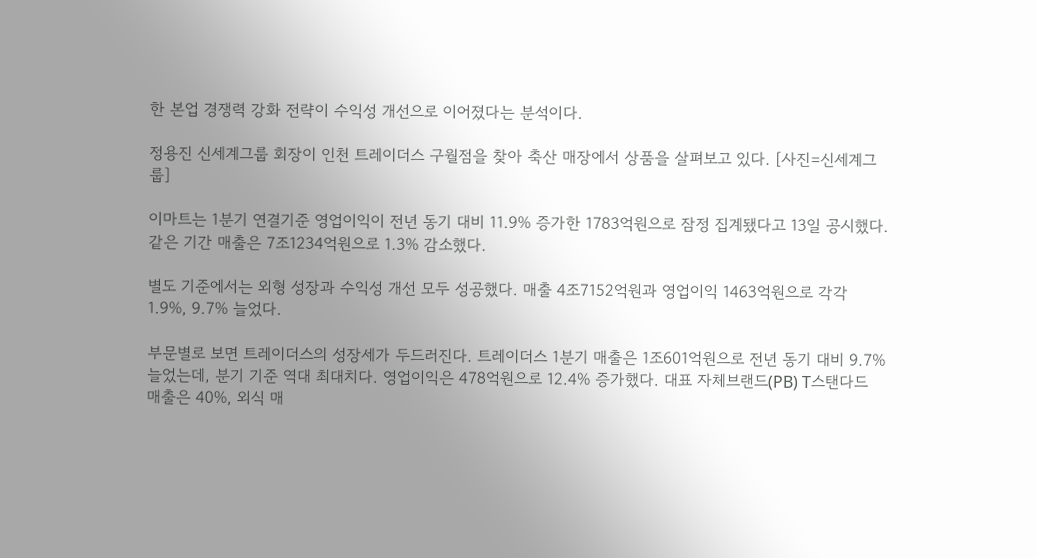한 본업 경쟁력 강화 전략이 수익성 개선으로 이어졌다는 분석이다.

정용진 신세계그룹 회장이 인천 트레이더스 구월점을 찾아 축산 매장에서 상품을 살펴보고 있다. [사진=신세계그룹]

이마트는 1분기 연결기준 영업이익이 전년 동기 대비 11.9% 증가한 1783억원으로 잠정 집계됐다고 13일 공시했다. 같은 기간 매출은 7조1234억원으로 1.3% 감소했다.

별도 기준에서는 외형 성장과 수익성 개선 모두 성공했다. 매출 4조7152억원과 영업이익 1463억원으로 각각 1.9%, 9.7% 늘었다.

부문별로 보면 트레이더스의 성장세가 두드러진다. 트레이더스 1분기 매출은 1조601억원으로 전년 동기 대비 9.7% 늘었는데, 분기 기준 역대 최대치다. 영업이익은 478억원으로 12.4% 증가했다. 대표 자체브랜드(PB) T스탠다드 매출은 40%, 외식 매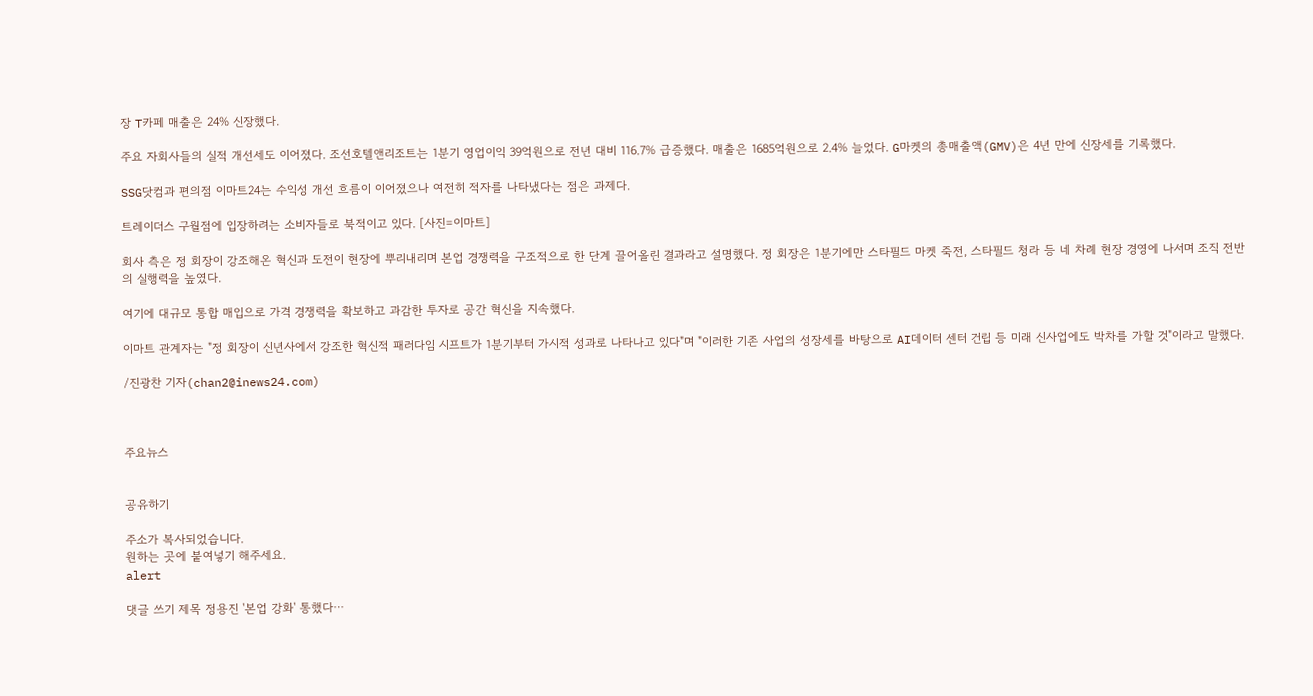장 T카페 매출은 24% 신장했다.

주요 자회사들의 실적 개선세도 이어졌다. 조선호텔앤리조트는 1분기 영업이익 39억원으로 전년 대비 116.7% 급증했다. 매출은 1685억원으로 2.4% 늘었다. G마켓의 총매출액(GMV)은 4년 만에 신장세를 기록했다.

SSG닷컴과 편의점 이마트24는 수익성 개선 흐름이 이어졌으나 여전히 적자를 나타냈다는 점은 과제다.

트레이더스 구월점에 입장하려는 소비자들로 북적이고 있다. [사진=이마트]

회사 측은 정 회장이 강조해온 혁신과 도전이 현장에 뿌리내리며 본업 경쟁력을 구조적으로 한 단계 끌어올린 결과라고 설명했다. 정 회장은 1분기에만 스타필드 마켓 죽전, 스타필드 청라 등 네 차례 현장 경영에 나서며 조직 전반의 실행력을 높였다.

여기에 대규모 통합 매입으로 가격 경쟁력을 확보하고 과감한 투자로 공간 혁신을 지속했다.

이마트 관계자는 "정 회장이 신년사에서 강조한 혁신적 패러다임 시프트가 1분기부터 가시적 성과로 나타나고 있다"며 "이러한 기존 사업의 성장세를 바탕으로 AI데이터 센터 건립 등 미래 신사업에도 박차를 가할 것"이라고 말했다.

/진광찬 기자(chan2@inews24.com)



주요뉴스


공유하기

주소가 복사되었습니다.
원하는 곳에 붙여넣기 해주세요.
alert

댓글 쓰기 제목 정용진 '본업 강화' 통했다⋯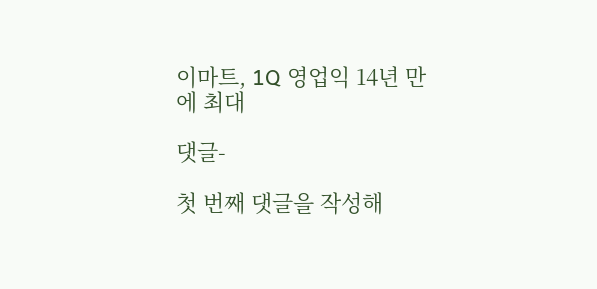이마트, 1Q 영업익 14년 만에 최대

댓글-

첫 번째 댓글을 작성해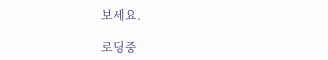보세요.

로딩중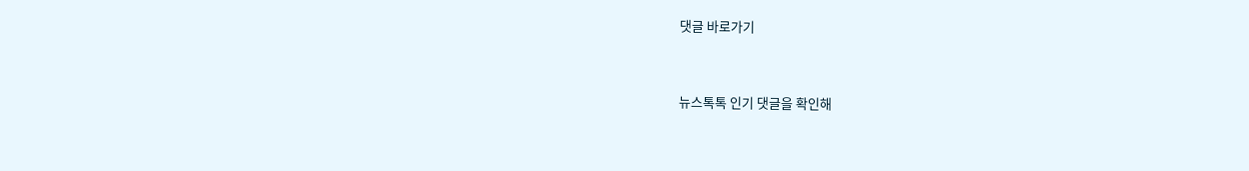댓글 바로가기


뉴스톡톡 인기 댓글을 확인해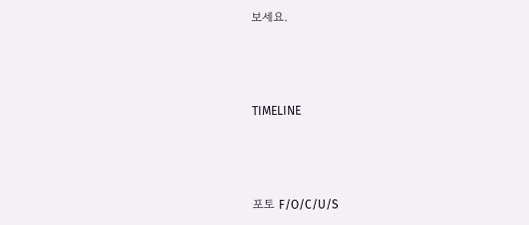보세요.



TIMELINE



포토 F/O/C/U/S